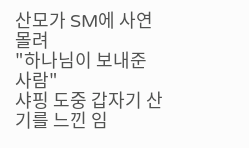산모가 SM에 사연 몰려
"하나님이 보내준 사람"
샤핑 도중 갑자기 산기를 느낀 임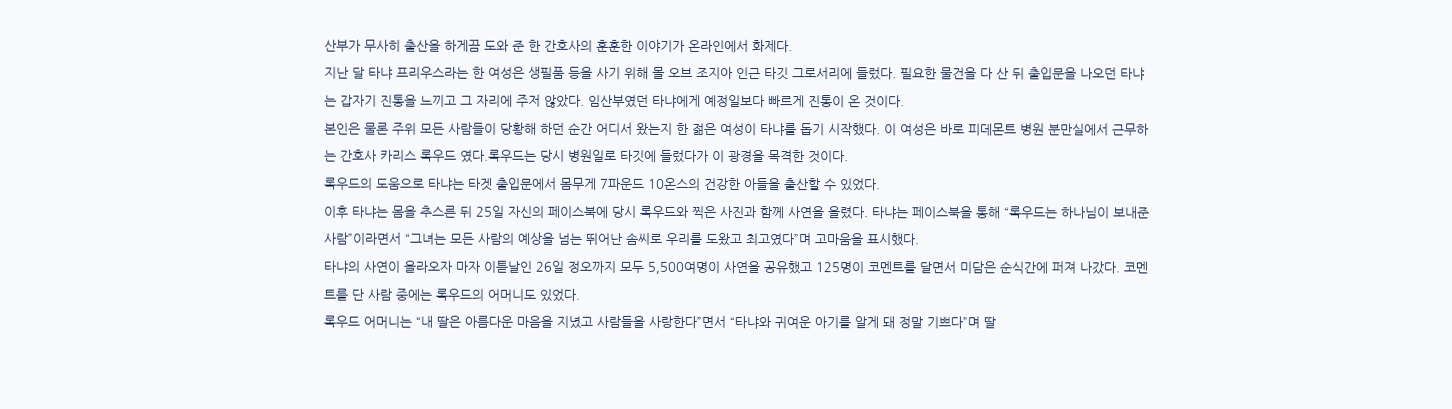산부가 무사히 출산을 하게끔 도와 준 한 간호사의 훈훈한 이야기가 온라인에서 화제다.
지난 달 타냐 프리우스라는 한 여성은 생필품 등을 사기 위해 몰 오브 조지아 인근 타깃 그로서리에 들렀다. 필요한 물건을 다 산 뒤 출입문을 나오던 타냐는 갑자기 진통을 느끼고 그 자리에 주저 않았다. 임산부였던 타냐에게 예정일보다 빠르게 진통이 온 것이다.
본인은 물론 주위 모든 사람들이 당황해 하던 순간 어디서 왔는지 한 젊은 여성이 타냐를 돕기 시작했다. 이 여성은 바로 피데몬트 병원 분만실에서 근무하는 간호사 카리스 록우드 였다.록우드는 당시 병원일로 타깃에 들렀다가 이 광경을 목격한 것이다.
록우드의 도움으로 타냐는 타겟 출입문에서 몸무게 7파운드 10온스의 건강한 아들을 출산할 수 있었다.
이후 타냐는 몸을 추스른 뒤 25일 자신의 페이스북에 당시 록우드와 찍은 사진과 함께 사연을 올렸다. 타냐는 페이스북을 통해 “록우드는 하나님이 보내준 사람”이라면서 “그녀는 모든 사람의 예상을 넘는 뛰어난 솜씨로 우리를 도왔고 최고였다”며 고마움을 표시했다.
타냐의 사연이 올라오자 마자 이튿날인 26일 정오까지 모두 5,500여명이 사연을 공유했고 125명이 코멘트를 달면서 미담은 순식간에 퍼져 나갔다. 코멘트를 단 사람 중에는 록우드의 어머니도 있었다.
록우드 어머니는 “내 딸은 아름다운 마음을 지녔고 사람들을 사랑한다”면서 “타냐와 귀여운 아기를 알게 돼 정말 기쁘다”며 딸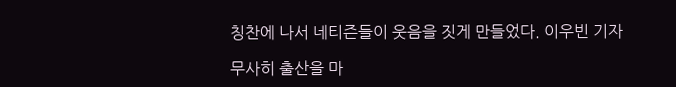칭찬에 나서 네티즌들이 웃음을 짓게 만들었다. 이우빈 기자

무사히 출산을 마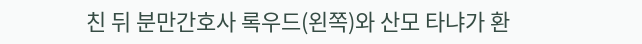친 뒤 분만간호사 록우드(왼쪽)와 산모 타냐가 환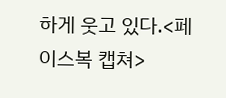하게 웃고 있다.<페이스복 캡쳐>